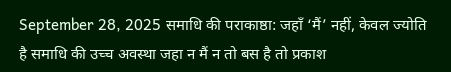September 28, 2025 समाधि की पराकाष्ठा: जहाँ ‘मैं’ नहीं, केवल ज्योति है समाधि की उच्च अवस्था जहा न मैं न तो बस है तो प्रकाश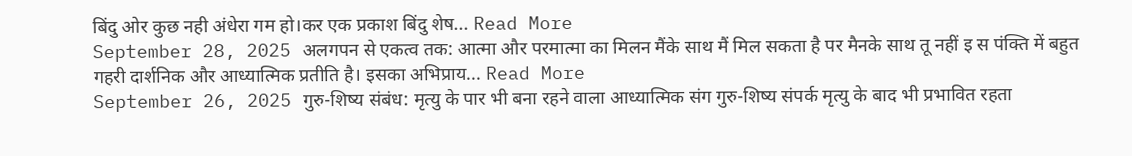बिंदु ओर कुछ नही अंधेरा गम हो।कर एक प्रकाश बिंदु शेष... Read More
September 28, 2025 अलगपन से एकत्व तक: आत्मा और परमात्मा का मिलन मैंके साथ मैं मिल सकता है पर मैनके साथ तू नहीं इ स पंक्ति में बहुत गहरी दार्शनिक और आध्यात्मिक प्रतीति है। इसका अभिप्राय... Read More
September 26, 2025 गुरु-शिष्य संबंध: मृत्यु के पार भी बना रहने वाला आध्यात्मिक संग गुरु-शिष्य संपर्क मृत्यु के बाद भी प्रभावित रहता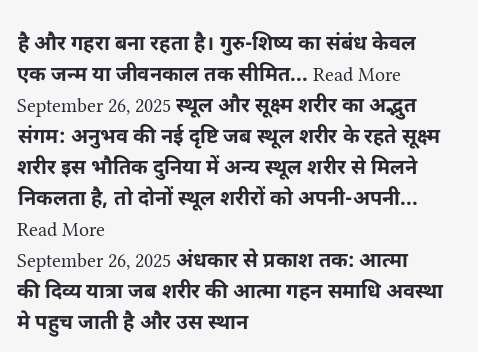है और गहरा बना रहता है। गुरु-शिष्य का संबंध केवल एक जन्म या जीवनकाल तक सीमित... Read More
September 26, 2025 स्थूल और सूक्ष्म शरीर का अद्भुत संगम: अनुभव की नई दृष्टि जब स्थूल शरीर के रहते सूक्ष्म शरीर इस भौतिक दुनिया में अन्य स्थूल शरीर से मिलने निकलता है, तो दोनों स्थूल शरीरों को अपनी-अपनी... Read More
September 26, 2025 अंधकार से प्रकाश तक: आत्मा की दिव्य यात्रा जब शरीर की आत्मा गहन समाधि अवस्था मे पहुच जाती है और उस स्थान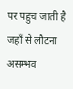पर पहुच जाती है जहाँ से लौटना असम्भव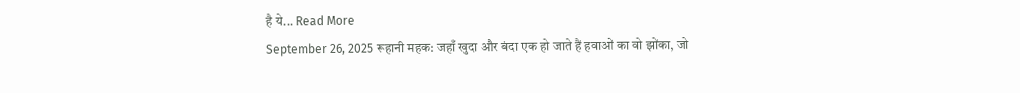है ये... Read More
September 26, 2025 रूहानी महक: जहाँ खुदा और बंदा एक हो जाते हैं हवाओं का वो झोंका, जो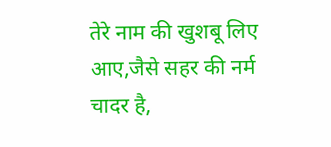तेरे नाम की खुशबू लिए आए,जैसे सहर की नर्म चादर है,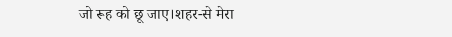जो रूह को छू जाए।शहर-से मेरा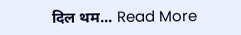दिल थम... Read More